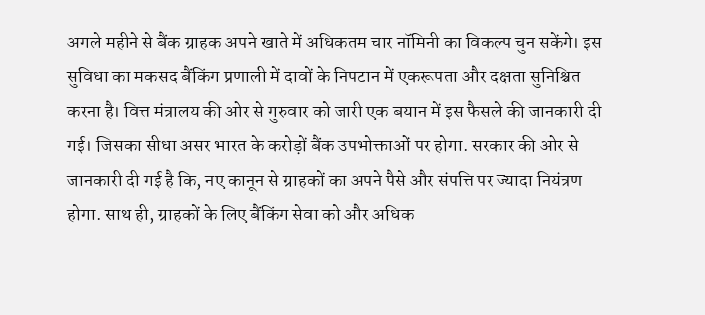अगले महीने से बैंक ग्राहक अपने खाते में अधिकतम चार नॉमिनी का विकल्प चुन सकेंगे। इस सुविधा का मकसद बैंकिंग प्रणाली में दावों के निपटान में एकरूपता और दक्षता सुनिश्चित करना है। वित्त मंत्रालय की ओर से गुरुवार को जारी एक बयान में इस फैसले की जानकारी दी गई। जिसका सीधा असर भारत के करोड़ों बैंक उपभोक्ताओं पर होगा. सरकार की ओर से जानकारी दी गई है कि, नए कानून से ग्राहकों का अपने पैसे और संपत्ति पर ज्यादा नियंत्रण होगा. साथ ही, ग्राहकों के लिए बैंकिंग सेवा को और अधिक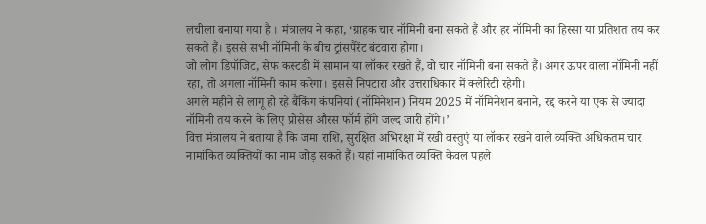लचीला बनाया गया है । मंत्रालय ने कहा, ‘ग्राहक चार नॉमिनी बना सकते हैं और हर नॉमिनी का हिस्सा या प्रतिशत तय कर सकते हैं। इससे सभी नॉमिनी के बीच ट्रांसपैरेंट बंटवारा होगा।
जो लोग डिपॉजिट, सेफ कस्टडी में सामान या लॉकर रखते हैं, वो चार नॉमिनी बना सकते हैं। अगर ऊपर वाला नॉमिनी नहीं रहा, तो अगला नॉमिनी काम करेगा। इससे निपटारा और उत्तराधिकार में क्लेरिटी रहेगी।
अगले महीने से लागू हो रहे बैंकिंग कंपनियां (नॉमिनेशन) नियम 2025 में नॉमिनेशन बनाने, रद्द करने या एक से ज्यादा नॉमिनी तय करने के लिए प्रोसेस औरस फॉर्म होंगे जल्द जारी होंगे।’
वित्त मंत्रालय ने बताया है कि जमा राशि, सुरक्षित अभिरक्षा में रखी वस्तुएं या लॉकर रखने वाले व्यक्ति अधिकतम चार नामांकित व्यक्तियों का नाम जोड़ सकते हैं। यहां नामांकित व्यक्ति केवल पहले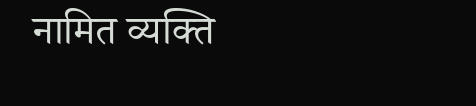नामित व्यक्ति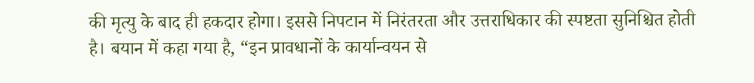की मृत्यु के बाद ही हकदार होगा। इससे निपटान में निरंतरता और उत्तराधिकार की स्पष्टता सुनिश्चित होती है। बयान में कहा गया है, “इन प्रावधानों के कार्यान्वयन से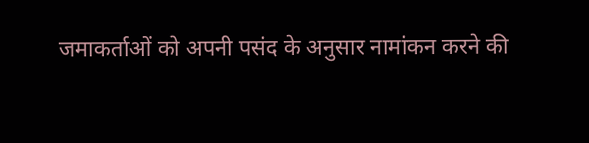जमाकर्ताओं को अपनी पसंद के अनुसार नामांकन करने की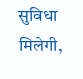सुविधा मिलेगी,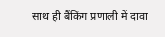साथ ही बैंकिंग प्रणाली में दावा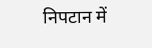निपटान में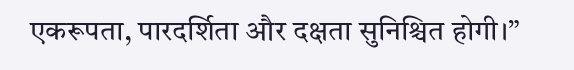एकरूपता, पारदर्शिता और दक्षता सुनिश्चित होगी।”